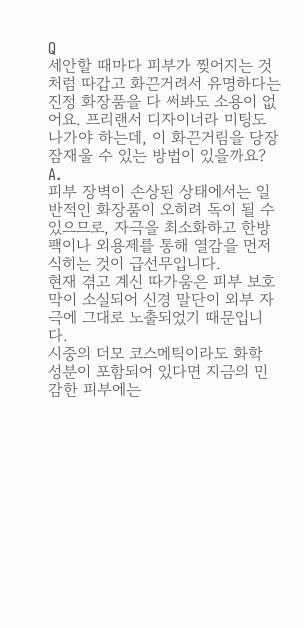Q
세안할 때마다 피부가 찢어지는 것처럼 따갑고 화끈거려서 유명하다는 진정 화장품을 다 써봐도 소용이 없어요. 프리랜서 디자이너라 미팅도 나가야 하는데, 이 화끈거림을 당장 잠재울 수 있는 방법이 있을까요?
A.
피부 장벽이 손상된 상태에서는 일반적인 화장품이 오히려 독이 될 수 있으므로, 자극을 최소화하고 한방 팩이나 외용제를 통해 열감을 먼저 식히는 것이 급선무입니다.
현재 겪고 계신 따가움은 피부 보호막이 소실되어 신경 말단이 외부 자극에 그대로 노출되었기 때문입니다.
시중의 더모 코스메틱이라도 화학 성분이 포함되어 있다면 지금의 민감한 피부에는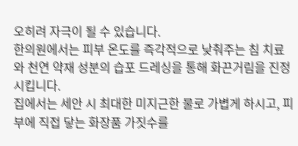오히려 자극이 될 수 있습니다.
한의원에서는 피부 온도를 즉각적으로 낮춰주는 침 치료와 천연 약재 성분의 습포 드레싱을 통해 화끈거림을 진정시킵니다.
집에서는 세안 시 최대한 미지근한 물로 가볍게 하시고, 피부에 직접 닿는 화장품 가짓수를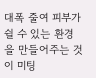대폭 줄여 피부가 쉴 수 있는 환경을 만들어주는 것이 미팅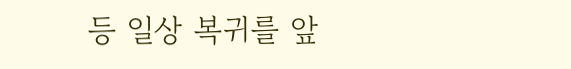등 일상 복귀를 앞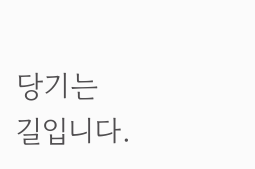당기는 길입니다.